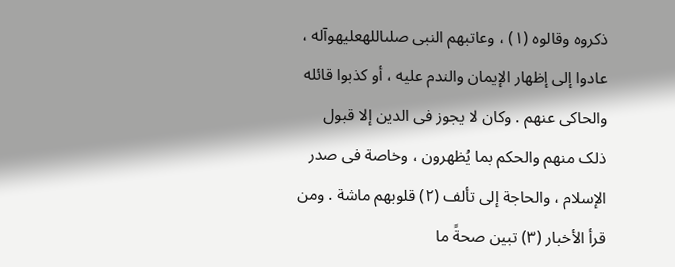ذکروه وقالوه (١) ، وعاتبهم النبی صلىاللهعليهوآله ، عادوا إلى إظهار الإیمان والندم علیه ، أو کذبوا قائله والحاکی عنهم . وکان لا یجوز فی الدین إلا قبول ذلک منهم والحکم بما یُظهرون ، وخاصة فی صدر الإسلام ، والحاجة إلى تألف (٢) قلوبهم ماشة . ومن قرأ الأخبار (٣) تبین صحةً ما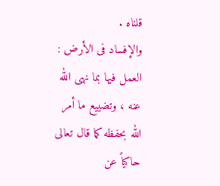قلناه .
والإفساد فی الأرض : العمل فیها بما نهى الله عنه ، وتضییع ما أمر الله بحفظه کما قال تعالى حاکیاً عن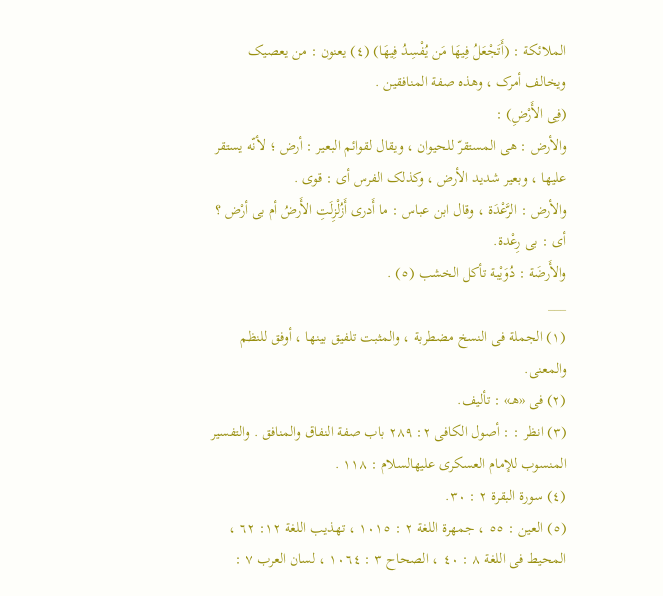الملائکة : (أَتَجْعَلُ فِيهَا مَن يُفْسِدُ فِيهَا) (٤) یعنون : من یعصیک ویخالف أمرک ، وهذه صفة المنافقین .
(فِی الأَرْضِ) :
والأرض : هی المستقرّ للحیوان ، ویقال لقوائم البعیر : أرض ؛ لأنّه یستقر علیها ، وبعیر شدید الأرض ، وکذلک الفرس أی : قوی .
والأرض : الرَّعْدَة ، وقال ابن عباس : ما أَدری أَزُلْزِلَتِ الأَرضُ أم بی أرْض ؟ أی : بی رِعْدة.
والأَرضَة : دُوَیْبة تأکل الخشب (٥) .
___
(١) الجملة فی النسخ مضطربة ، والمثبت تلفیق بینها ، أوفق للنظم والمعنى.
(٢) فی «هـ» : تألیف.
(٣) انظر : : أصول الکافی ٢: ٢٨٩ باب صفة النفاق والمنافق . والتفسیر المنسوب للإمام العسکری عليهالسلام : ١١٨ .
(٤) سورة البقرة ٢ : ٣٠.
(٥) العین : ٥٥ ، جمهرة اللغة ٢ : ١٠١٥ ، تهذیب اللغة ١٢: ٦٢ ، المحیط فی اللغة ٨ : ٤٠ ، الصحاح ٣ : ١٠٦٤ ، لسان العرب ٧ :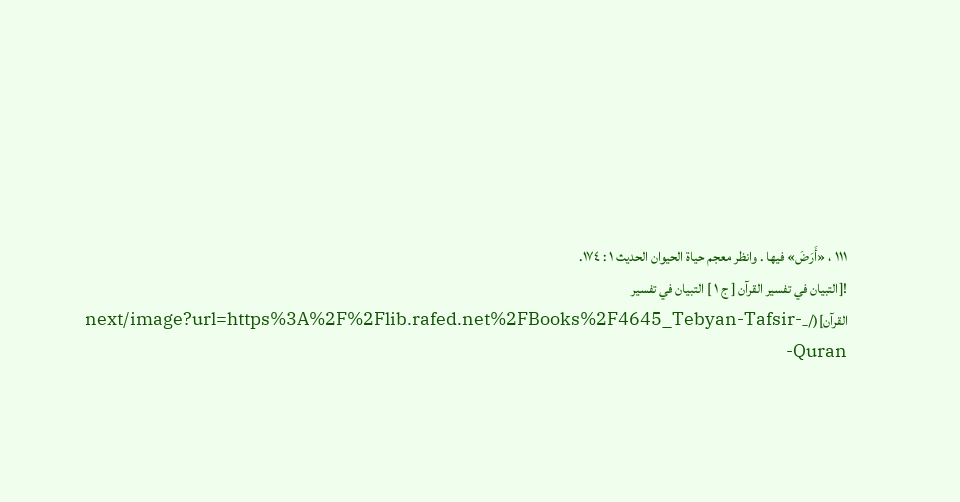١١١ ، «أَرَضَ» فیها . وانظر معجم حیاة الحیوان الحدیث ١ : ١٧٤.
![التبيان في تفسير القرآن [ ج ١ ] التبيان في تفسير القرآن](/_next/image?url=https%3A%2F%2Flib.rafed.net%2FBooks%2F4645_Tebyan-Tafsir-Quran-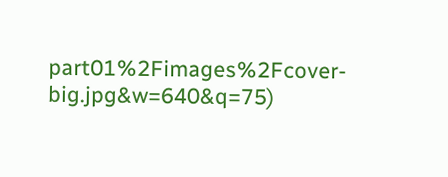part01%2Fimages%2Fcover-big.jpg&w=640&q=75)